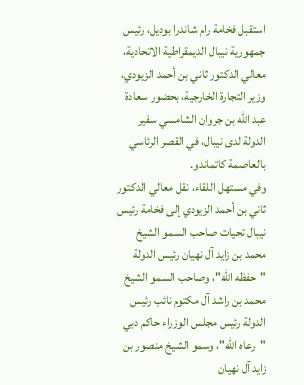استقبل فخامة رام شاندرا بوديل، رئيس جمهورية نيبال الديمقراطية الاتحادية، معالي الدكتور ثاني بن أحمد الزيودي، وزير التجارة الخارجية، بحضور سعادة عبد الله بن جروان الشامسي سفير الدولة لدى نيبال، في القصر الرئاسي بالعاصمة كاتماندو.
وفي مستهل اللقاء، نقل معالي الدكتور ثاني بن أحمد الزيودي إلى فخامة رئيس نيبال تحيات صاحب السمو الشيخ محمد بن زايد آل نهيان رئيس الدولة "حفظه الله"، وصاحب السمو الشيخ محمد بن راشد آل مكتوم نائب رئيس الدولة رئيس مجلس الوزراء حاكم دبي "رعاه الله"، وسمو الشيخ منصور بن زايد آل نهيان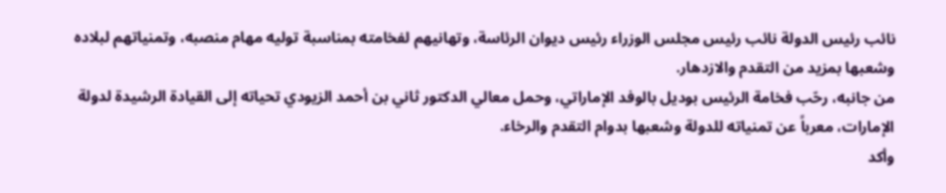نائب رئيس الدولة نائب رئيس مجلس الوزراء رئيس ديوان الرئاسة، وتهانيهم لفخامته بمناسبة توليه مهام منصبه، وتمنياتهم لبلاده وشعبها بمزيد من التقدم والازدهار.
من جانبه، رحّب فخامة الرئيس بوديل بالوفد الإماراتي، وحمل معالي الدكتور ثاني بن أحمد الزيودي تحياته إلى القيادة الرشيدة لدولة الإمارات، معرباً عن تمنياته للدولة وشعبها بدوام التقدم والرخاء.
وأكد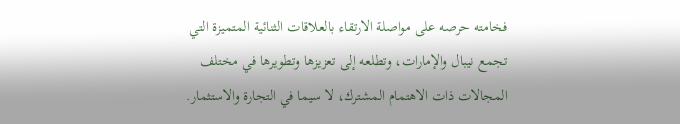فخامته حرصه على مواصلة الارتقاء بالعلاقات الثنائية المتميزة التي تجمع نيبال والإمارات، وتطلعه إلى تعزيزها وتطويرها في مختلف المجالات ذات الاهتمام المشترك، لا سيما في التجارة والاستثمار.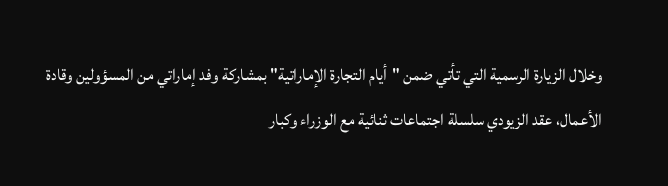وخلال الزيارة الرسمية التي تأتي ضمن "أيام التجارة الإماراتية" بمشاركة وفد إماراتي من المسؤولين وقادة الأعمال، عقد الزيودي سلسلة اجتماعات ثنائية مع الوزراء وكبار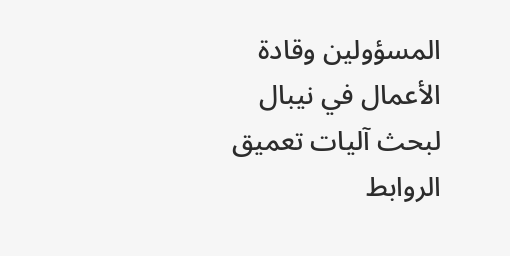المسؤولين وقادة الأعمال في نيبال لبحث آليات تعميق الروابط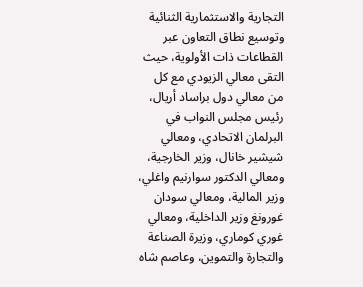التجارية والاستثمارية الثنائية وتوسيع نطاق التعاون عبر القطاعات ذات الأولوية، حيث التقى معالي الزيودي مع كل من معالي دول براساد أريال، رئيس مجلس النواب في البرلمان الاتحادي، ومعالي شيشير خانال، وزير الخارجية، ومعالي الدكتور سوارنيم واغلي، وزير المالية، ومعالي سودان غورونغ وزير الداخلية، ومعالي غوري كوماري، وزيرة الصناعة والتجارة والتموين، وعاصم شاه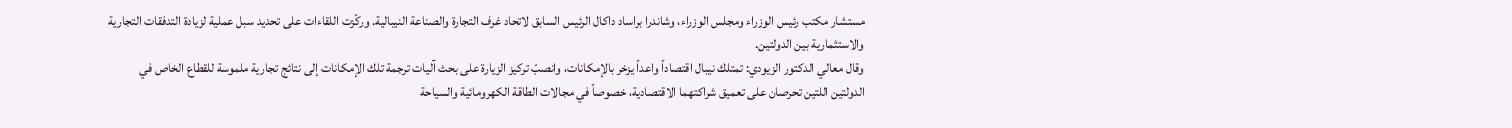مستشار مكتب رئيس الوزراء ومجلس الوزراء، وشاندرا براساد داكال الرئيس السابق لاتحاد غرف التجارة والصناعة النيبالية. وركّزت اللقاءات على تحديد سبل عملية لزيادة التدفقات التجارية والاستثمارية بين الدولتين.
وقال معالي الدكتور الزيودي: تمتلك نيبال اقتصاداً واعداً يزخر بالإمكانات، وانصبّ تركيز الزيارة على بحث آليات ترجمة تلك الإمكانات إلى نتائج تجارية ملموسة للقطاع الخاص في الدولتين اللتين تحرصان على تعميق شراكتهما الاقتصادية، خصوصاً في مجالات الطاقة الكهرومائية والسياحة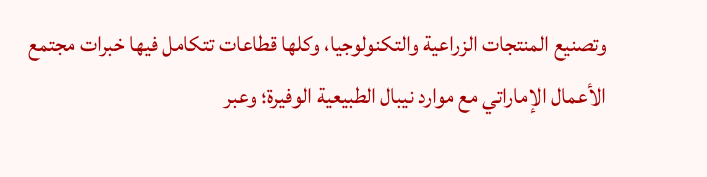وتصنيع المنتجات الزراعية والتكنولوجيا، وكلها قطاعات تتكامل فيها خبرات مجتمع الأعمال الإماراتي مع موارد نيبال الطبيعية الوفيرة؛ وعبر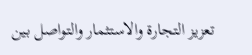تعزيز التجارة والاستثمار والتواصل بين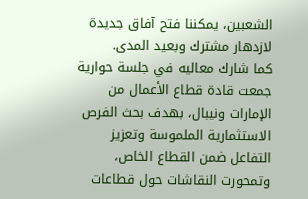الشعبين، يمكننا فتح آفاق جديدة لازدهار مشترك وبعيد المدى.
كما شارك معاليه في جلسة حوارية جمعت قادة قطاع الأعمال من الإمارات ونيبال، بهدف بحث الفرص الاستثمارية الملموسة وتعزيز التفاعل ضمن القطاع الخاص، وتمحورت النقاشات حول قطاعات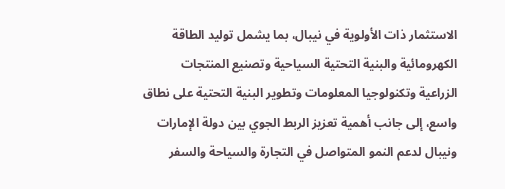الاستثمار ذات الأولوية في نيبال، بما يشمل توليد الطاقة الكهرومائية والبنية التحتية السياحية وتصنيع المنتجات الزراعية وتكنولوجيا المعلومات وتطوير البنية التحتية على نطاق واسع، إلى جانب أهمية تعزيز الربط الجوي بين دولة الإمارات ونيبال لدعم النمو المتواصل في التجارة والسياحة والسفر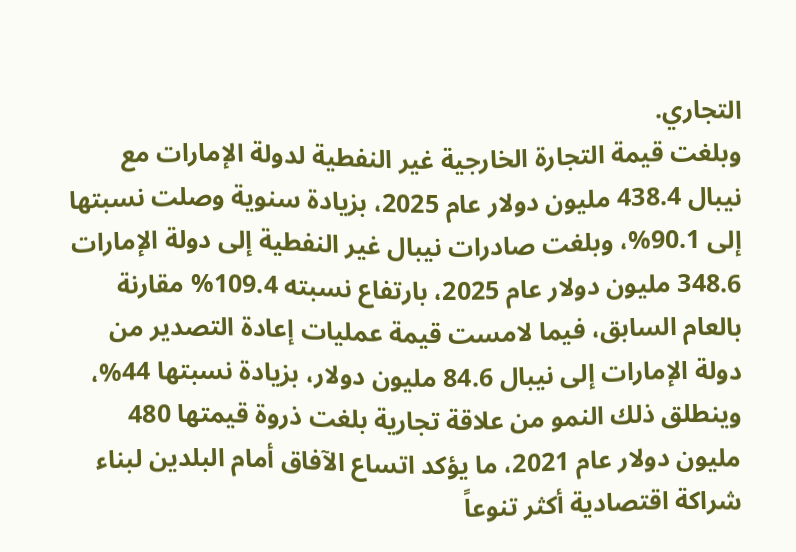التجاري.
وبلغت قيمة التجارة الخارجية غير النفطية لدولة الإمارات مع نيبال 438.4 مليون دولار عام 2025، بزيادة سنوية وصلت نسبتها إلى 90.1%، وبلغت صادرات نيبال غير النفطية إلى دولة الإمارات 348.6 مليون دولار عام 2025، بارتفاع نسبته 109.4% مقارنة بالعام السابق، فيما لامست قيمة عمليات إعادة التصدير من دولة الإمارات إلى نيبال 84.6 مليون دولار، بزيادة نسبتها 44%، وينطلق ذلك النمو من علاقة تجارية بلغت ذروة قيمتها 480 مليون دولار عام 2021، ما يؤكد اتساع الآفاق أمام البلدين لبناء شراكة اقتصادية أكثر تنوعاً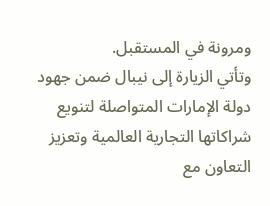ومرونة في المستقبل.
وتأتي الزيارة إلى نيبال ضمن جهود دولة الإمارات المتواصلة لتنويع شراكاتها التجارية العالمية وتعزيز التعاون مع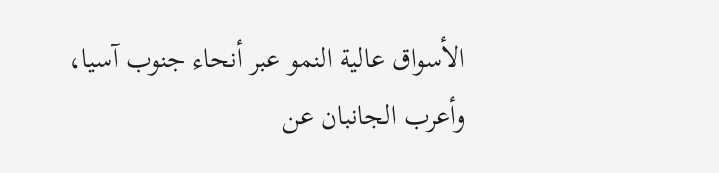الأسواق عالية النمو عبر أنحاء جنوب آسيا، وأعرب الجانبان عن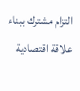التزام مشترك ببناء علاقة اقتصادية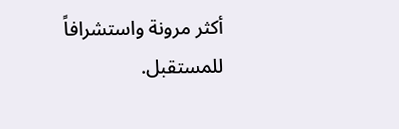أكثر مرونة واستشرافاً للمستقبل.